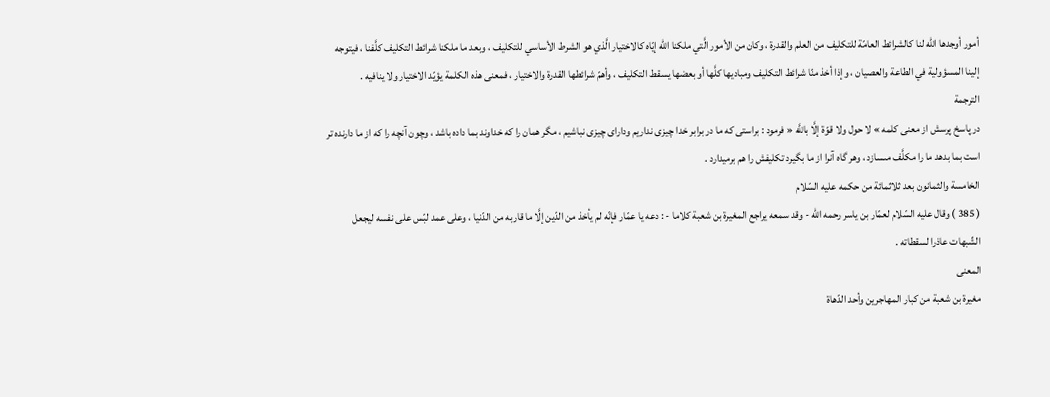أمور أوجدها الله لنا كالشرائط العامّة للتكليف من العلم والقدرة ، وكان من الأمور الَّتي ملكنا الله إيّاه كالاختيار الَّذي هو الشرط الأساسي للتكليف ، وبعد ما ملكنا شرائط التكليف كلَّفنا ، فيتوجه إلينا المسؤولية في الطاعة والعصيان ، وإذا أخذ منّا شرائط التكليف ومباديها كلَّها أو بعضها يسقط التكليف ، وأهمّ شرائطها القدرة والاختيار ، فمعنى هذه الكلمة يؤيّد الاختيار ولا ينافيه .
الترجمة
در پاسخ پرسش از معنى كلمه » لا حول ولا قوّة إلَّا باللَّه « فرمود : براستى كه ما در برابر خدا چيزى نداريم وداراى چيزى نباشيم ، مگر همان را كه خداوند بما داده باشد ، وچون آنچه را كه از ما دارنده تر است بما بدهد ما را مكلَّف مىسازد ، وهر گاه آنرا از ما بگيرد تكليفش را هم برميدارد .
الخامسة والثمانون بعد ثلاثمائة من حكمه عليه السّلام
( 385 ) وقال عليه السّلام لعمّار بن ياسر رحمه الله - وقد سمعه يراجع المغيرة بن شعبة كلاما - : دعه يا عمّار فإنّه لم يأخذ من الدّين إلَّا ما قاربه من الدّنيا ، وعلى عمد لبّس على نفسه ليجعل الشّبهات عاذرا لسقطاته .
المعنى
مغيرة بن شعبة من كبار المهاجرين وأحد الدّهاة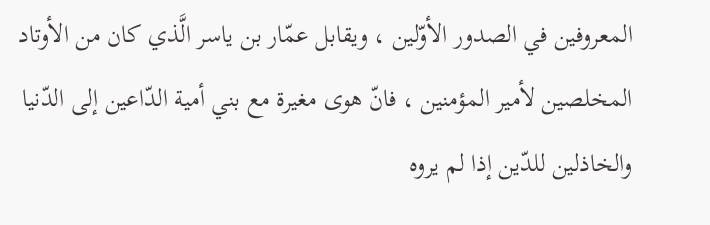المعروفين في الصدور الأوّلين ، ويقابل عمّار بن ياسر الَّذي كان من الأوتاد المخلصين لأمير المؤمنين ، فانّ هوى مغيرة مع بني أمية الدّاعين إلى الدّنيا والخاذلين للدّين إذا لم يروه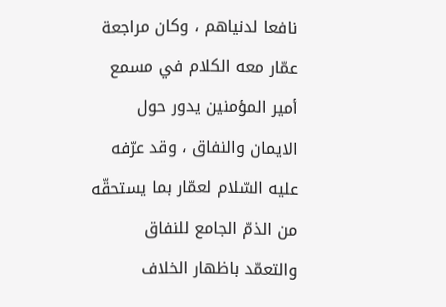نافعا لدنياهم ، وكان مراجعة عمّار معه الكلام في مسمع أمير المؤمنين يدور حول الايمان والنفاق ، وقد عرّفه عليه السّلام لعمّار بما يستحقّه من الذمّ الجامع للنفاق والتعمّد باظهار الخلاف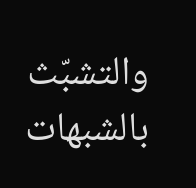والتشبّث بالشبهات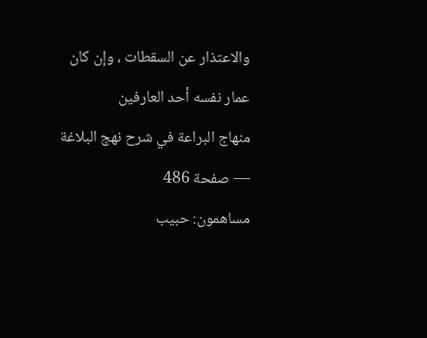والاعتذار عن السقطات ، وإن كان عمار نفسه أحد العارفين
منهاج البراعة في شرح نهج البلاغة — صفحة 486
مساهمون: حبيب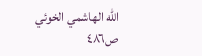الله الهاشمي الخوئي
ص٤٨٦